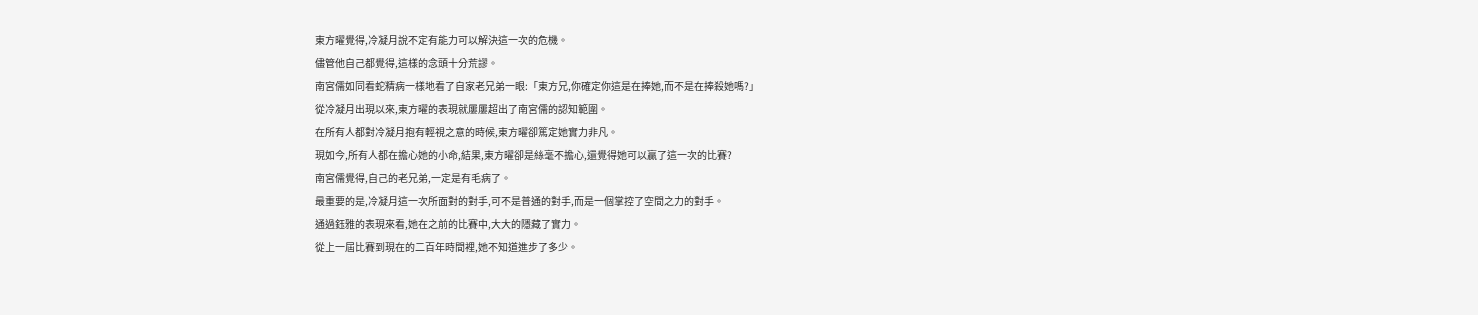東方曜覺得,冷凝月說不定有能力可以解決這一次的危機。
儘管他自己都覺得,這樣的念頭十分荒謬。
南宮儒如同看蛇精病一樣地看了自家老兄弟一眼:「東方兄,你確定你這是在捧她,而不是在捧殺她嗎?」
從冷凝月出現以來,東方曜的表現就屢屢超出了南宮儒的認知範圍。
在所有人都對冷凝月抱有輕視之意的時候,東方曜卻篤定她實力非凡。
現如今,所有人都在擔心她的小命,結果,東方曜卻是絲毫不擔心,還覺得她可以贏了這一次的比賽?
南宮儒覺得,自己的老兄弟,一定是有毛病了。
最重要的是,冷凝月這一次所面對的對手,可不是普通的對手,而是一個掌控了空間之力的對手。
通過鈺雅的表現來看,她在之前的比賽中,大大的隱藏了實力。
從上一屆比賽到現在的二百年時間裡,她不知道進步了多少。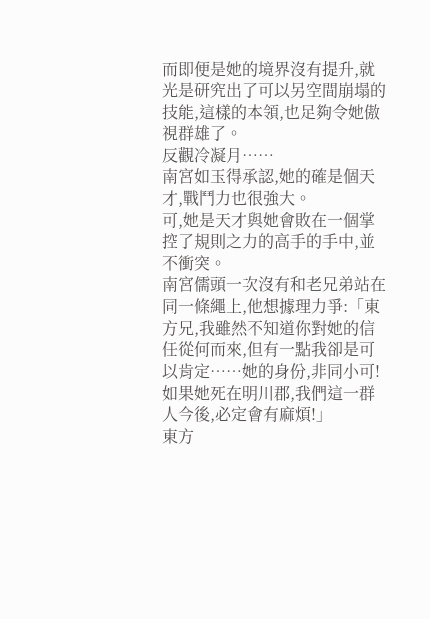而即便是她的境界沒有提升,就光是研究出了可以另空間崩塌的技能,這樣的本領,也足夠令她傲視群雄了。
反觀冷凝月……
南宮如玉得承認,她的確是個天才,戰鬥力也很強大。
可,她是天才與她會敗在一個掌控了規則之力的高手的手中,並不衝突。
南宮儒頭一次沒有和老兄弟站在同一條繩上,他想據理力爭:「東方兄,我雖然不知道你對她的信任從何而來,但有一點我卻是可以肯定……她的身份,非同小可!如果她死在明川郡,我們這一群人今後,必定會有麻煩!」
東方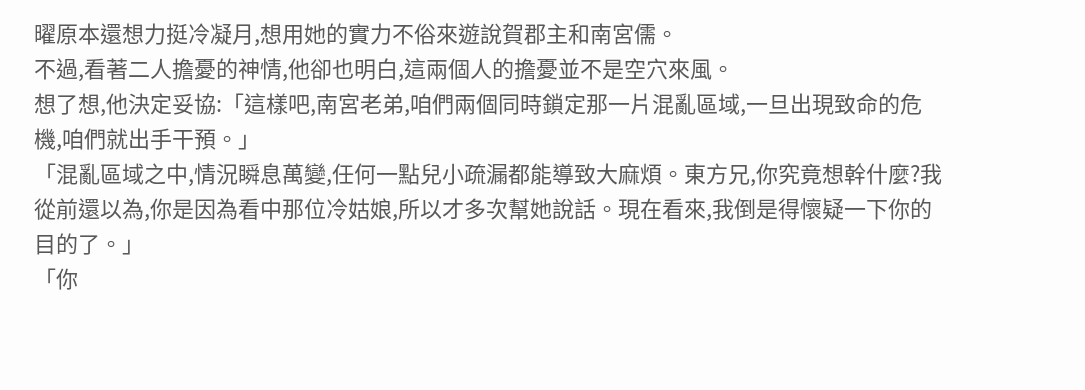曜原本還想力挺冷凝月,想用她的實力不俗來遊說賀郡主和南宮儒。
不過,看著二人擔憂的神情,他卻也明白,這兩個人的擔憂並不是空穴來風。
想了想,他決定妥協:「這樣吧,南宮老弟,咱們兩個同時鎖定那一片混亂區域,一旦出現致命的危機,咱們就出手干預。」
「混亂區域之中,情況瞬息萬變,任何一點兒小疏漏都能導致大麻煩。東方兄,你究竟想幹什麼?我從前還以為,你是因為看中那位冷姑娘,所以才多次幫她說話。現在看來,我倒是得懷疑一下你的目的了。」
「你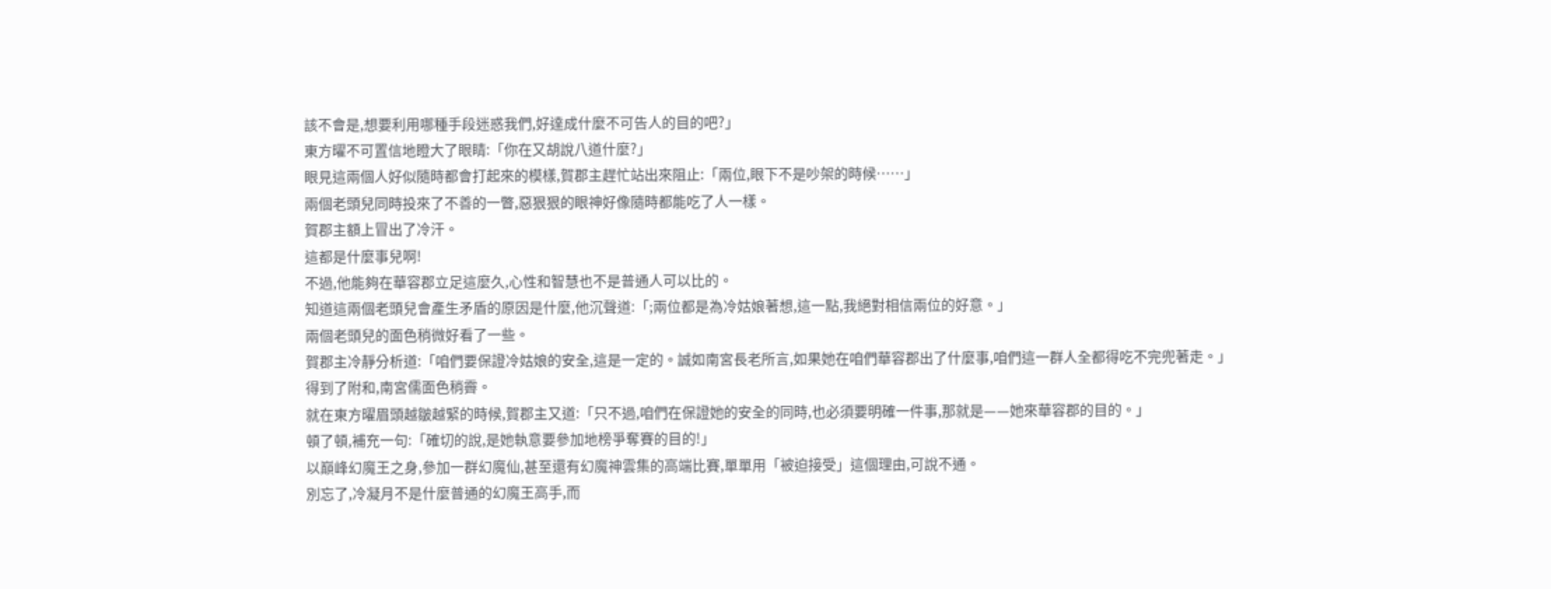該不會是,想要利用哪種手段迷惑我們,好達成什麼不可告人的目的吧?」
東方曜不可置信地瞪大了眼睛:「你在又胡說八道什麼?」
眼見這兩個人好似隨時都會打起來的模樣,賀郡主趕忙站出來阻止:「兩位,眼下不是吵架的時候……」
兩個老頭兒同時投來了不善的一瞥,惡狠狠的眼神好像隨時都能吃了人一樣。
賀郡主額上冒出了冷汗。
這都是什麼事兒啊!
不過,他能夠在華容郡立足這麼久,心性和智慧也不是普通人可以比的。
知道這兩個老頭兒會產生矛盾的原因是什麼,他沉聲道:「;兩位都是為冷姑娘著想,這一點,我絕對相信兩位的好意。」
兩個老頭兒的面色稍微好看了一些。
賀郡主冷靜分析道:「咱們要保證冷姑娘的安全,這是一定的。誠如南宮長老所言,如果她在咱們華容郡出了什麼事,咱們這一群人全都得吃不完兜著走。」
得到了附和,南宮儒面色稍霽。
就在東方曜眉頭越皺越緊的時候,賀郡主又道:「只不過,咱們在保證她的安全的同時,也必須要明確一件事,那就是——她來華容郡的目的。」
頓了頓,補充一句:「確切的說,是她執意要參加地榜爭奪賽的目的!」
以巔峰幻魔王之身,參加一群幻魔仙,甚至還有幻魔神雲集的高端比賽,單單用「被迫接受」這個理由,可說不通。
別忘了,冷凝月不是什麼普通的幻魔王高手,而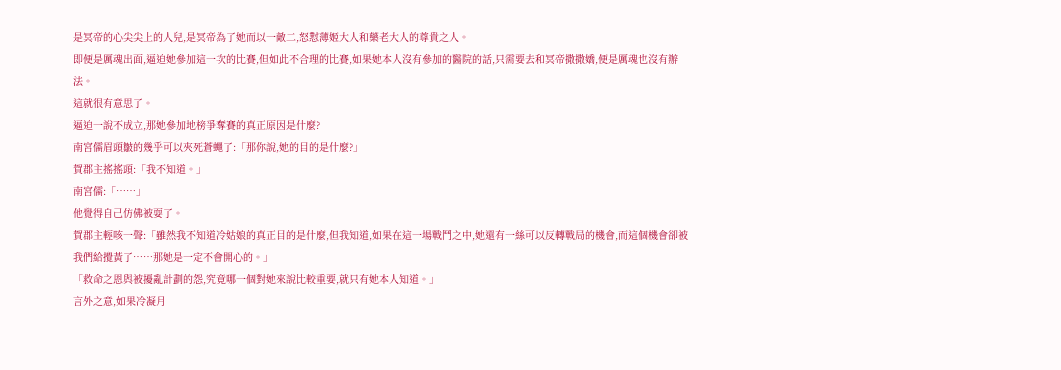是冥帝的心尖尖上的人兒,是冥帝為了她而以一敵二,怒懟薄姬大人和藥老大人的尊貴之人。
即便是厲魂出面,逼迫她參加這一次的比賽,但如此不合理的比賽,如果她本人沒有參加的醫院的話,只需要去和冥帝撒撒嬌,便是厲魂也沒有辦法。
這就很有意思了。
逼迫一說不成立,那她參加地榜爭奪賽的真正原因是什麼?
南宮儒眉頭皺的幾乎可以夾死蒼蠅了:「那你說,她的目的是什麼?」
賀郡主搖搖頭:「我不知道。」
南宮儒:「……」
他覺得自己仿佛被耍了。
賀郡主輕咳一聲:「雖然我不知道冷姑娘的真正目的是什麼,但我知道,如果在這一場戰鬥之中,她還有一絲可以反轉戰局的機會,而這個機會卻被我們給攪黃了……那她是一定不會開心的。」
「救命之恩與被擾亂計劃的怨,究竟哪一個對她來說比較重要,就只有她本人知道。」
言外之意,如果冷凝月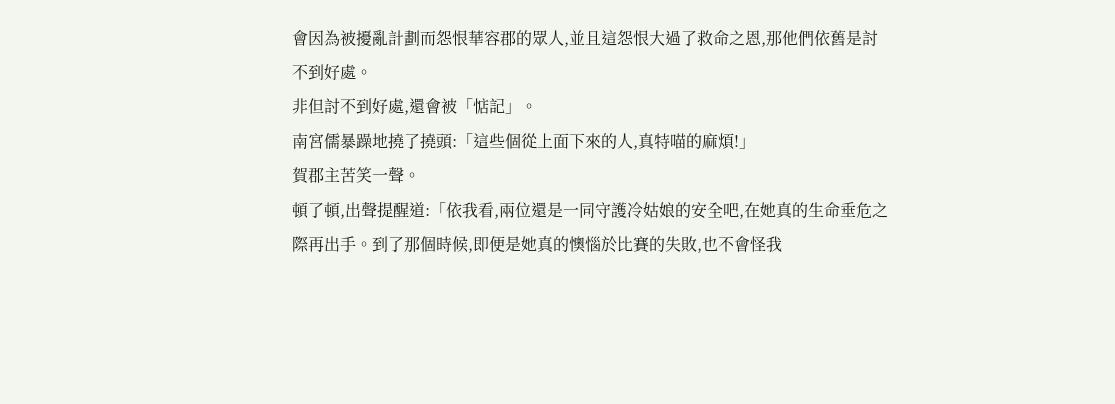會因為被擾亂計劃而怨恨華容郡的眾人,並且這怨恨大過了救命之恩,那他們依舊是討不到好處。
非但討不到好處,還會被「惦記」。
南宮儒暴躁地撓了撓頭:「這些個從上面下來的人,真特喵的麻煩!」
賀郡主苦笑一聲。
頓了頓,出聲提醒道:「依我看,兩位還是一同守護冷姑娘的安全吧,在她真的生命垂危之際再出手。到了那個時候,即便是她真的懊惱於比賽的失敗,也不會怪我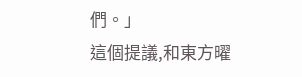們。」
這個提議,和東方曜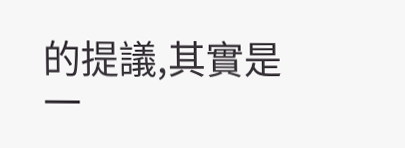的提議,其實是一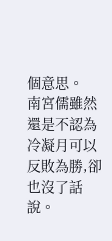個意思。
南宮儒雖然還是不認為冷凝月可以反敗為勝,卻也沒了話說。